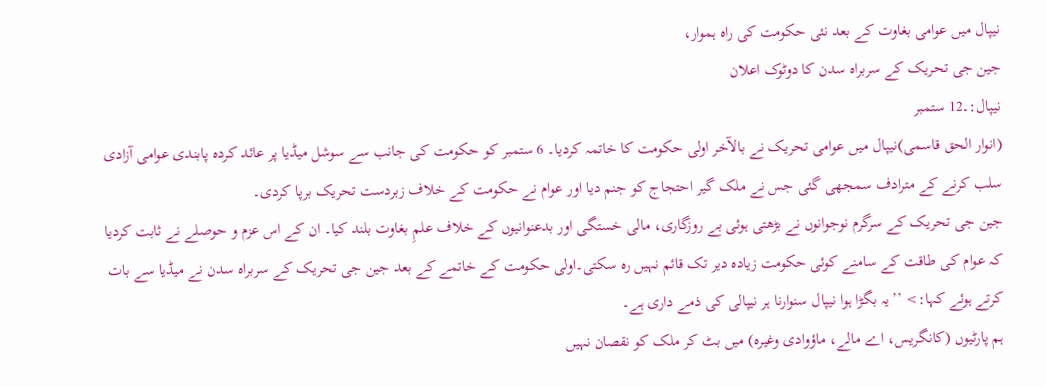نیپال میں عوامی بغاوت کے بعد نئی حکومت کی راہ ہموار،
جین جی تحریک کے سربراہ سدن کا دوٹوک اعلان
نیپال:۔12 ستمبر
(انوار الحق قاسمی)نیپال میں عوامی تحریک نے بالآخر اولی حکومت کا خاتمہ کردیا۔ 6 ستمبر کو حکومت کی جانب سے سوشل میڈیا پر عائد کردہ پابندی عوامی آزادی سلب کرنے کے مترادف سمجھی گئی جس نے ملک گیر احتجاج کو جنم دیا اور عوام نے حکومت کے خلاف زبردست تحریک برپا کردی۔
جین جی تحریک کے سرگرم نوجوانوں نے بڑھتی ہوئی بے روزگاری، مالی خستگی اور بدعنوانیوں کے خلاف علمِ بغاوت بلند کیا۔ ان کے اس عزم و حوصلے نے ثابت کردیا کہ عوام کی طاقت کے سامنے کوئی حکومت زیادہ دیر تک قائم نہیں رہ سکتی۔اولی حکومت کے خاتمے کے بعد جین جی تحریک کے سربراہ سدن نے میڈیا سے بات کرتے ہوئے کہا:> ’’یہ بگڑا ہوا نیپال سنوارنا ہر نیپالی کی ذمے داری ہے۔
ہم پارٹیوں (کانگریس، اے مالے، ماؤوادی وغیرہ) میں بٹ کر ملک کو نقصان نہیں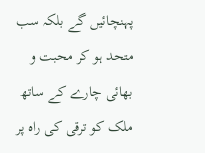پہنچائیں گے بلکہ سب متحد ہو کر محبت و بھائی چارے کے ساتھ ملک کو ترقی کی راہ پر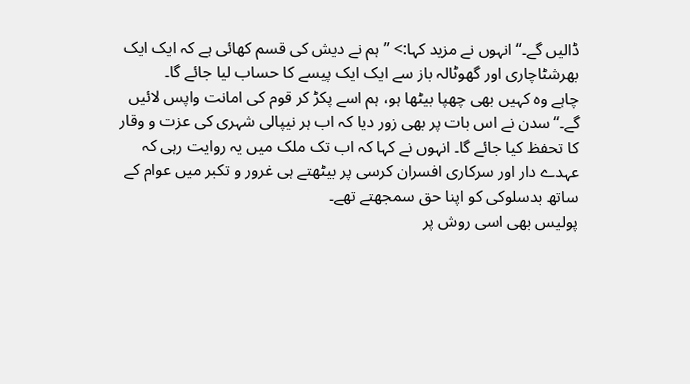ڈالیں گے۔‘‘انہوں نے مزید کہا:> ’’ہم نے دیش کی قسم کھائی ہے کہ ایک ایک بھرشٹاچاری اور گھوٹالہ باز سے ایک ایک پیسے کا حساب لیا جائے گا۔
چاہے وہ کہیں بھی چھپا بیٹھا ہو، ہم اسے پکڑ کر قوم کی امانت واپس لائیں گے۔‘‘سدن نے اس بات پر بھی زور دیا کہ اب ہر نیپالی شہری کی عزت و وقار کا تحفظ کیا جائے گا۔ انہوں نے کہا کہ اب تک ملک میں یہ روایت رہی کہ عہدے دار اور سرکاری افسران کرسی پر بیٹھتے ہی غرور و تکبر میں عوام کے ساتھ بدسلوکی کو اپنا حق سمجھتے تھے۔
پولیس بھی اسی روش پر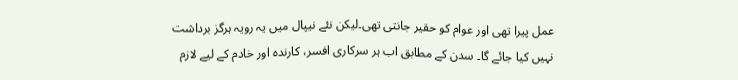عمل پیرا تھی اور عوام کو حقیر جانتی تھی۔لیکن نئے نیپال میں یہ رویہ ہرگز برداشت نہیں کیا جائے گا۔ سدن کے مطابق اب ہر سرکاری افسر، کارندہ اور خادم کے لیے لازم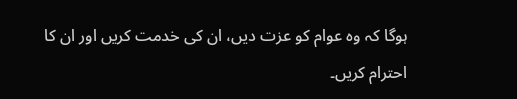ہوگا کہ وہ عوام کو عزت دیں، ان کی خدمت کریں اور ان کا احترام کریں۔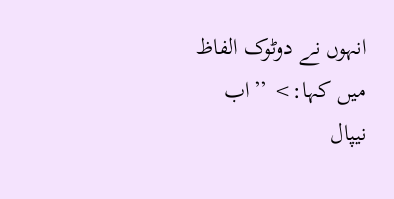انہوں نے دوٹوک الفاظ میں کہا:> ’’اب نیپال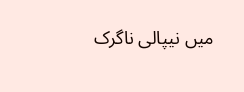میں نیپالی ناگرک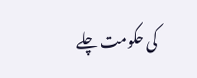کی حکومت چلے